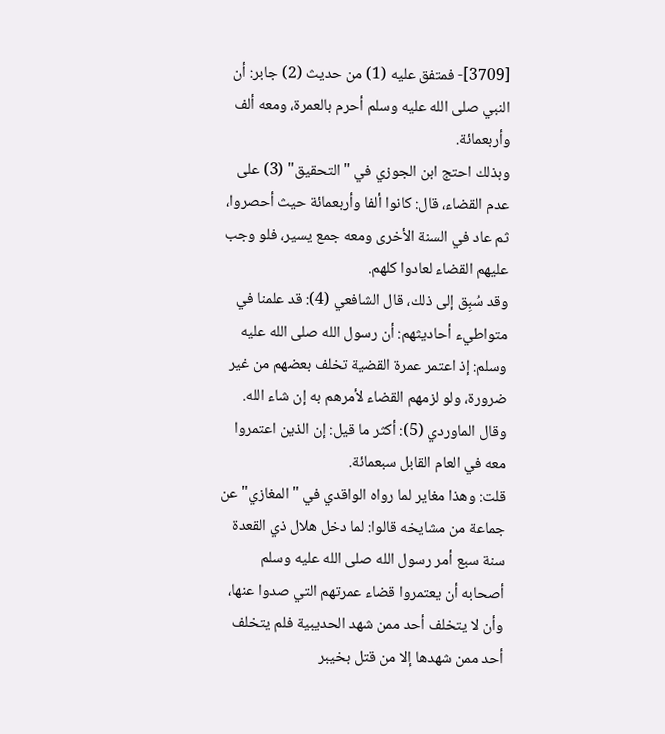[3709]- فمتفق عليه (1) من حديث (2) جابر: أن النبي صلى الله عليه وسلم أحرم بالعمرة، ومعه ألف وأربعمائة.
وبذلك احتج ابن الجوزي في "التحقيق" (3) على عدم القضاء، قال: كانوا ألفا وأربعمائة حيث أحصروا، ثم عاد في السنة الأخرى ومعه جمع يسير، فلو وجب عليهم القضاء لعادوا كلهم.
وقد سُبِق إلى ذلك، قال الشافعي (4): قد علمنا في متواطيء أحاديثهم: أن رسول الله صلى الله عليه وسلم: إذ اعتمر عمرة القضية تخلف بعضهم من غير ضرورة، ولو لزمهم القضاء لأمرهم به إن شاء الله.
وقال الماوردي (5): أكثر ما قيل: إن الذين اعتمروا معه في العام القابل سبعمائة.
قلت: وهذا مغاير لما رواه الواقدي في "المغازي" عن جماعة من مشايخه قالوا: لما دخل هلال ذي القعدة سنة سبع أمر رسول الله صلى الله عليه وسلم أصحابه أن يعتمروا قضاء عمرتهم التي صدوا عنها، وأن لا يتخلف أحد ممن شهد الحديبية فلم يتخلف أحد ممن شهدها إلا من قتل بخيبر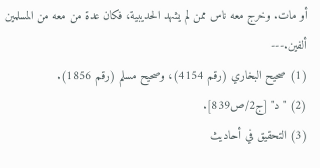أو مات. وخرج معه ناس ممن لم يشهد الحديبية، فكان عدة من معه من المسلمين ألفين.---
(1) صحيح البخاري (رقم 4154)، وصحيح مسلم (رقم 1856).
(2) "د" [ج2/ص839].
(3) التحقيق في أحاديث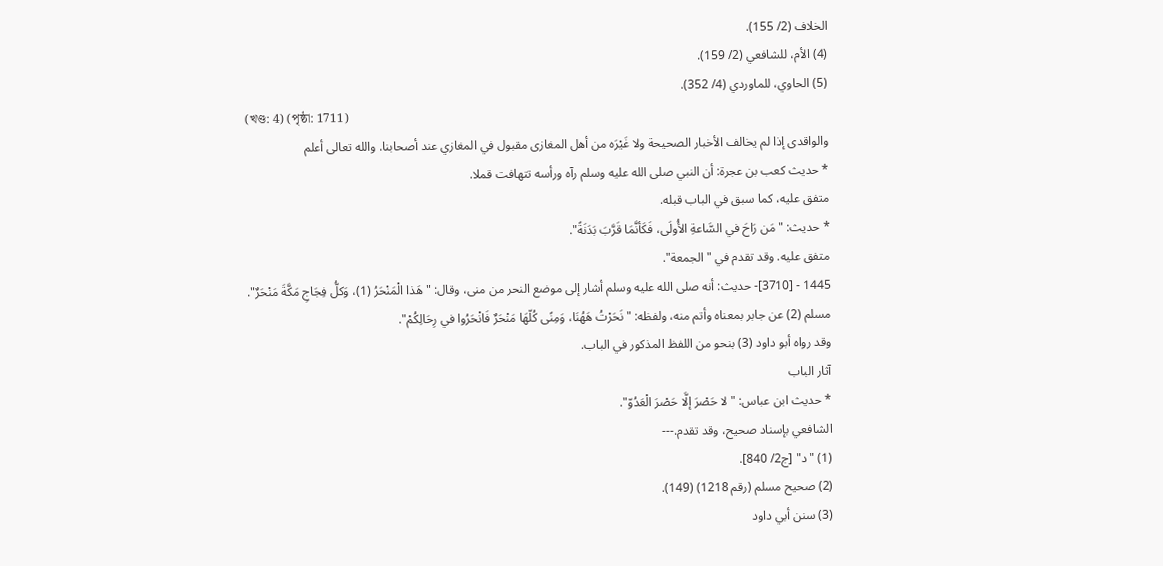الخلاف (2/ 155).
(4) الأم، للشافعي (2/ 159).
(5) الحاوي، للماوردي (4/ 352).
(খণ্ড: 4) (পৃষ্ঠা: 1711)
والواقدى إذا لم يخالف الأخبار الصحيحة ولا غَيْرَه من أهل المغازى مقبول في المغازي عند أصحابنا. والله تعالى أعلم
* حديث كعب بن عجرة: أن النبي صلى الله عليه وسلم رآه ورأسه تتهافت قملا.
متفق عليه، كما سبق في الباب قبله.
* حديث: "مَن رَاحَ في السَّاعةِ الأُولَى، فَكَأنَّمَا قَرَّبَ بَدَنَةً".
متفق عليه. وقد تقدم في "الجمعة".
1445 - [3710]- حديث: أنه صلى الله عليه وسلم أشار إلى موضع النحر من منى، وقال: "هَذا الْمَنْحَرُ (1)، وَكلُّ فِجَاجِ مَكَّةَ مَنْحَرٌ".
مسلم (2) عن جابر بمعناه وأتم منه، ولفظه: "نَحَرْتُ هَهُنَا، وَمِنًى كُلّهَا مَنْحَرٌ فَانْحَرُوا في رِحَالِكُمْ".
وقد رواه أبو داود (3) بنحو من اللفظ المذكور في الباب.
آثار الباب
* حديث ابن عباس: "لا حَصْرَ إلَّا حَصْرَ الْعَدُوّ".
الشافعي بإسناد صحيح، وقد تقدم.---
(1) "د" [ج2/ 840].
(2) صحيح مسلم (رقم 1218) (149).
(3) سنن أبي داود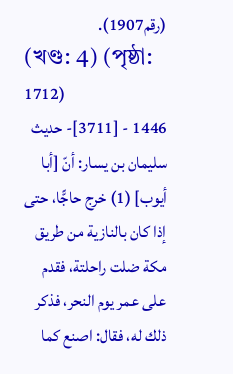(رقم1907).
(খণ্ড: 4) (পৃষ্ঠা: 1712)
1446 - [3711]- حديث سليمان بن يسار: أنّ [أبا أيوب] (1) خرج حاجًّا، حتى إذا كان بالنازية من طريق مكة ضلت راحلتة، فقدم على عمر يوم النحر، فذكر ذلك له، فقال: اصنع كما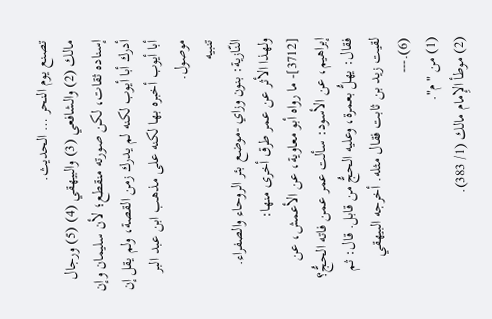تصنع يوم النحر … الحديث.
مالك (2) والشافعي (3) والبيهقي (4) (5) ورجال إسناده ثقات، لكن صورته منقطع؛ لأن سليمان وإن أدرك أبا أيوب لكنه لم يدرك زمن القصة، ولم يقل إن أبا أيوب أخبره بها لكنه على مذهب ابن عبد البر موصول.
تنبيه
النّازية: بنون وزاي -موضع بئر الروحاء والصفراء.
ولهذا الأثر عن عمر طرق أخرى منها:
[3712]- ما رواه أبو معاوية، عن الأعمش، عن إبراهيم، عن الأسود: سألت عمر عمن فاته الحجُّ؟ فقال: يهلُّ بعمرة، وعليه الحجُّ من قابل. قال: ثم لقيت زيد بن ثابت فقال مثله. أخرجه البيهقي (6).---
(1) من "م".
(2) موطأ الإِمام مالك (1/ 383).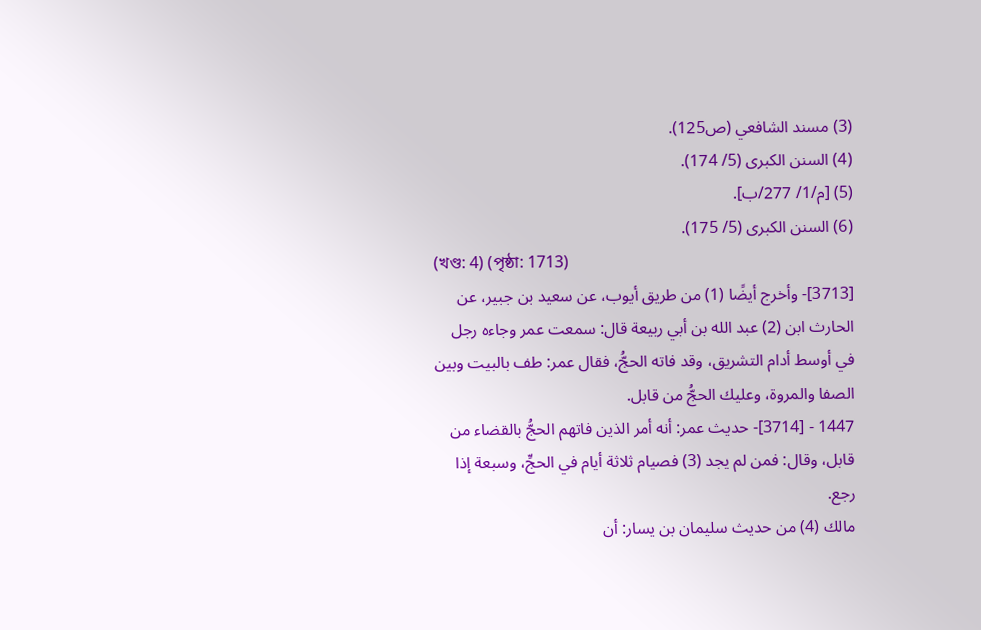(3) مسند الشافعي (ص125).
(4) السنن الكبرى (5/ 174).
(5) [م/1/ 277/ب].
(6) السنن الكبرى (5/ 175).
(খণ্ড: 4) (পৃষ্ঠা: 1713)
[3713]- وأخرج أيضًا (1) من طريق أيوب، عن سعيد بن جبير، عن الحارث ابن (2) عبد الله بن أبي ربيعة قال: سمعت عمر وجاءه رجل في أوسط أدام التشريق، وقد فاته الحجُّ، فقال عمر: طف بالبيت وبين الصفا والمروة، وعليك الحجُّ من قابل.
1447 - [3714]- حديث عمر: أنه أمر الذين فاتهم الحجُّ بالقضاء من قابل، وقال: فمن لم يجد (3) فصيام ثلاثة أيام في الحجِّ، وسبعة إذا رجع.
مالك (4) من حديث سليمان بن يسار: أن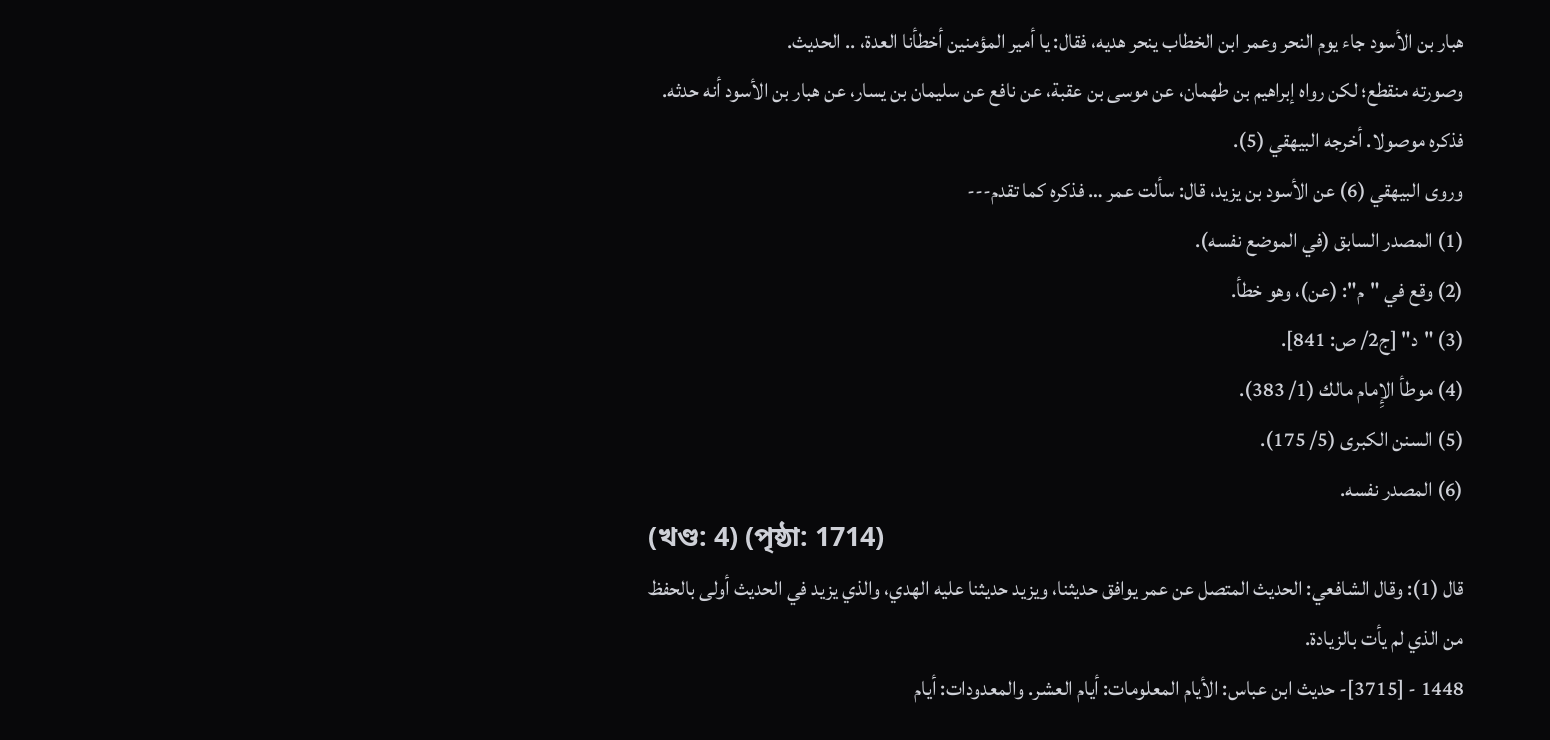هبار بن الأسود جاء يوم النحر وعمر ابن الخطاب ينحر هديه، فقال: يا أمير المؤمنين أخطأنا العدة، .. الحديث.
وصورته منقطع؛ لكن رواه إبراهيم بن طهمان، عن موسى بن عقبة، عن نافع عن سليمان بن يسار، عن هبار بن الأسود أنه حدثه. فذكره موصولا. أخرجه البيهقي (5).
وروى البيهقي (6) عن الأسود بن يزيد، قال: سألت عمر … فذكره كما تقدم---
(1) المصدر السابق (في الموضع نفسه).
(2) وقع في "م": (عن)، وهو خطأ.
(3) "د" [ج2/ ص: 841].
(4) موطأ الإِمام مالك (1/ 383).
(5) السنن الكبرى (5/ 175).
(6) المصدر نفسه.
(খণ্ড: 4) (পৃষ্ঠা: 1714)
قال (1): وقال الشافعي: الحديث المتصل عن عمر يوافق حديثنا، ويزيد حديثنا عليه الهدي، والذي يزيد في الحديث أولى بالحفظ من الذي لم يأت بالزيادة.
1448 - [3715]- حديث ابن عباس: الأيام المعلومات: أيام العشر. والمعدودات: أيام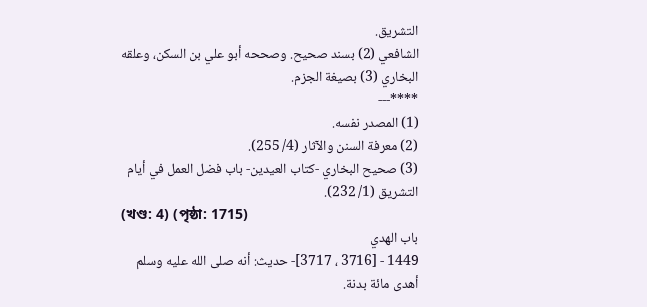التشريق.
الشافعي (2) بسند صحيح. وصححه أبو علي بن السكن، وعلقه البخاري (3) بصيغة الجزم.
****---
(1) المصدر نفسه.
(2) معرفة السنن والآثار (4/ 255).
(3) صحيح البخاري -كتاب العيدين- باب فضل العمل في أيام التشريق (1/ 232).
(খণ্ড: 4) (পৃষ্ঠা: 1715)
باب الهدي
1449 - [3716 ، 3717]- حديث: أنه صلى الله عليه وسلم أهدى مائة بدنة.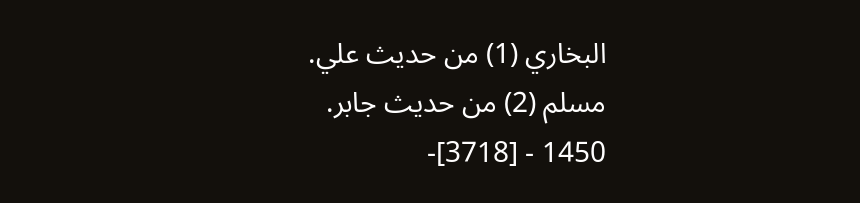البخاري (1) من حديث علي.
مسلم (2) من حديث جابر.
1450 - [3718]-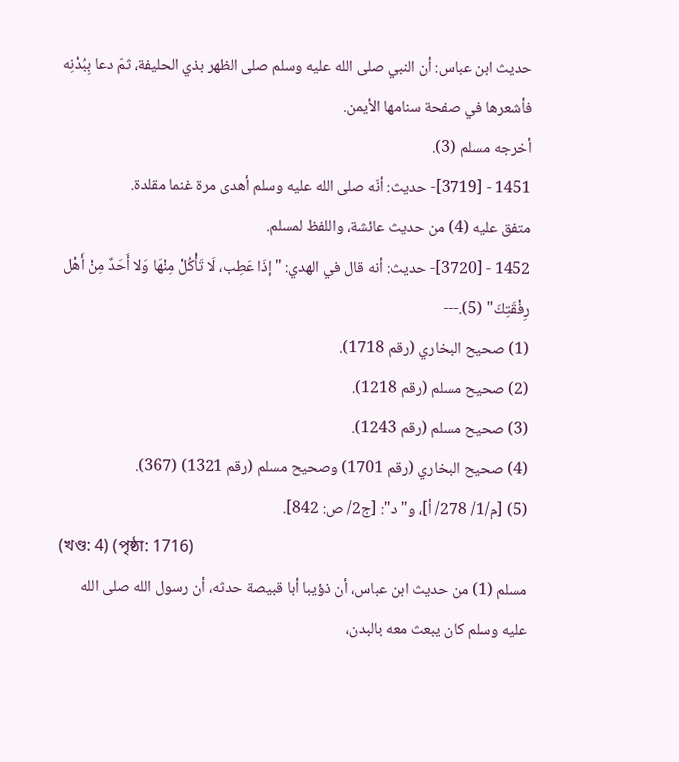حديث ابن عباس: أن النبي صلى الله عليه وسلم صلى الظهر بذي الحليفة، ثمّ دعا بِبُدْنِه فأشعرها في صفحة سنامها الأيمن.
أخرجه مسلم (3).
1451 - [3719]- حديث: أنّه صلى الله عليه وسلم أهدى مرة غنما مقلدة.
متفق عليه (4) من حديث عائشة، واللفظ لمسلم.
1452 - [3720]- حديث: أنه قال في الهدي: "إذَا عَطِب، لَا تَأْكُلْ مِنْهَا وَلا أَحَدٌ مِنْ أَهْل رِفْقَتِكَ" (5).---
(1) صحيح البخاري (رقم 1718).
(2) صحيح مسلم (رقم 1218).
(3) صحيح مسلم (رقم 1243).
(4) صحيح البخاري (رقم 1701) وصحيح مسلم (رقم 1321) (367).
(5) [م/1/ 278/ أ]، و"د": [ج2/ ص: 842].
(খণ্ড: 4) (পৃষ্ঠা: 1716)
مسلم (1) من حديث ابن عباس، أن ذؤيبا أبا قبيصة حدثه، أن رسول الله صلى الله عليه وسلم كان يبعث معه بالبدن،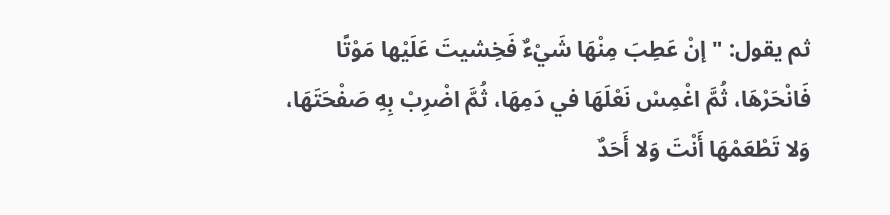ثم يقول: "إنْ عَطِبَ مِنْهَا شَيْءٌ فَخِشيتَ عَلَيْها مَوْتًا فَانْحَرْهَا، ثُمَّ اغْمِسْ نَعْلَهَا في دَمِهَا، ثُمَّ اضْرِبْ بِهِ صَفْحَتَهَا، وَلا تَطْعَمْهَا أَنْتَ وَلا أَحَدٌ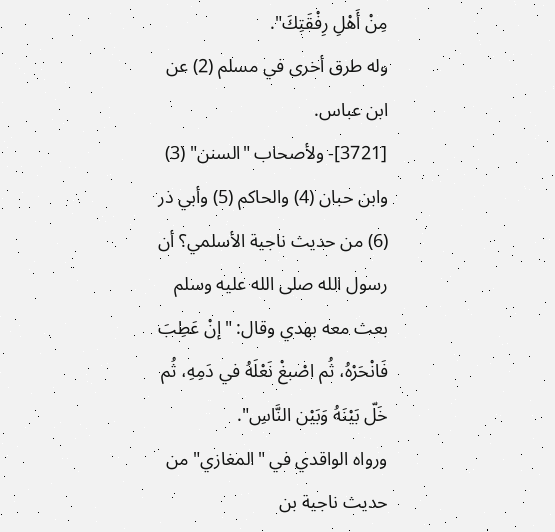مِنْ أَهْلِ رِفْقَتِكَ".
وله طرق أخرى في مسلم (2) عن ابن عباس.
[3721]- ولأصحاب "السنن" (3) وابن حبان (4) والحاكم (5) وأبي ذر (6) من حديث ناجية الأسلمي؟ أن رسول الله صلى الله عليه وسلم بعث معه بهدي وقال: "إنْ عَطِبَ فَانْحَرْهُ، ثُم اصْبغْ نَعْلَهُ في دَمِهِ، ثُم خَلّ بَيْنَهُ وَبَيْن النَّاسِ".
ورواه الواقدي في "المغازي" من حديث ناجية بن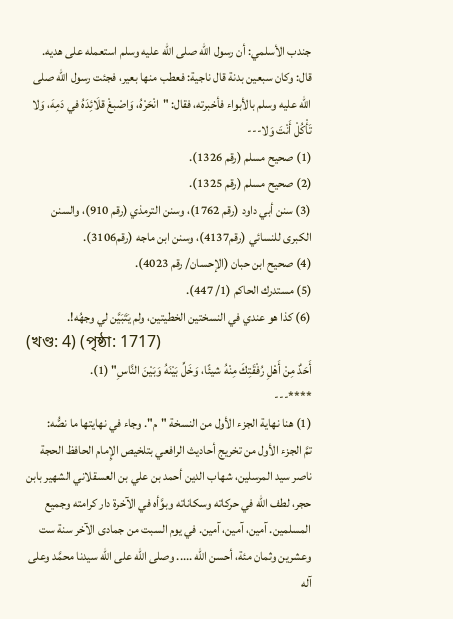جندب الأسلمي: أن رسول الله صلى الله عليه وسلم استعمله على هديه.
قال: وكان سبعين بدنة قال ناجية: فعطب منها بعير، فجئت رسول الله صلى الله عليه وسلم بالأبواء فأخبرته، فقال: "انْحَرْهُ، وَاصْبغْ قلَائِدَهُ في دَمِهَ، وَلا تَأْكُلْ أَنْتَ وَلا---
(1) صحيح مسلم (رقم 1326).
(2) صحيح مسلم (رقم 1325).
(3) سنن أبي داود (رقم 1762)، وسنن الترمذي (رقم 910)، والسنن الكبرى للنسائي (رقم4137)، وسنن ابن ماجه (رقم3106).
(4) صحيح ابن حبان (الإحسان/ رقم 4023).
(5) مستدرك الحاكم (1/ 447).
(6) كذا هو عندي في النسختين الخطيتين، ولم يَتَبَيَّن لي وجهُه!.
(খণ্ড: 4) (পৃষ্ঠা: 1717)
أَحَدٌ مِنْ أَهْلِ رُفْقَتِكَ مِنْهُ شيئًا، وَخَلِّ بَيْنَهُ وَبَيْنَ النَّاسِ" (1).
****---
(1) هنا نهاية الجزء الأول من النسخة "م". وجاء في نهايتها ما نصُّه:
تمَّ الجزء الأول من تخريج أحاديث الرافعي بتلخيص الإِمام الحافظ الحجة ناصر سيد المرسلين، شهاب الدين أحمد بن علي بن العسقلاني الشهير بابن حجر، لطف الله في حركاته وسكاناته وبوَّأه في الآخرة دار كرامته وجميع المسلمين. آمين، آمين، آمين. في يوم السبت من جمادى الآخر سنة ست وعشرين وثمان مئة، أحسن الله ..... وصلى الله على الله سيدنا محمَّد وعلى آله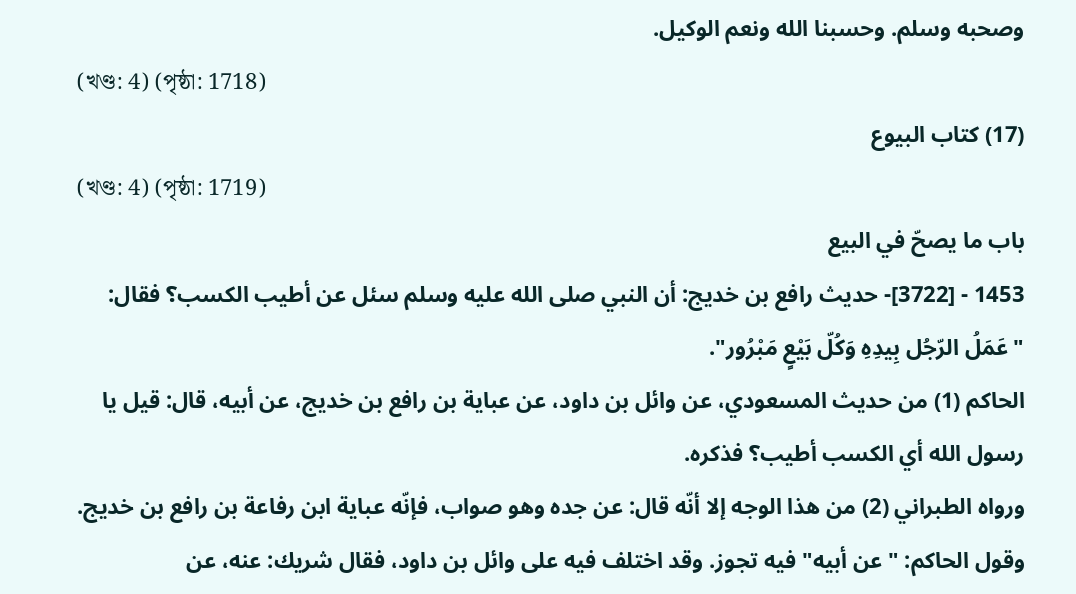وصحبه وسلم. وحسبنا الله ونعم الوكيل.
(খণ্ড: 4) (পৃষ্ঠা: 1718)
(17) كتاب البيوع
(খণ্ড: 4) (পৃষ্ঠা: 1719)
باب ما يصحّ في البيع
1453 - [3722]- حديث رافع بن خديج: أن النبي صلى الله عليه وسلم سئل عن أطيب الكسب؟ فقال: "عَمَلُ الرّجُل بِيدِهِ وَكُلّ بَيْعٍ مَبْرُور".
الحاكم (1) من حديث المسعودي، عن وائل بن داود، عن عباية بن رافع بن خديج، عن أبيه، قال: قيل يا رسول الله أي الكسب أطيب؟ فذكره.
ورواه الطبراني (2) من هذا الوجه إلا أنّه قال: عن جده وهو صواب، فإنّه عباية ابن رفاعة بن رافع بن خديج. وقول الحاكم: "عن أبيه" فيه تجوز. وقد اختلف فيه على وائل بن داود، فقال شريك: عنه، عن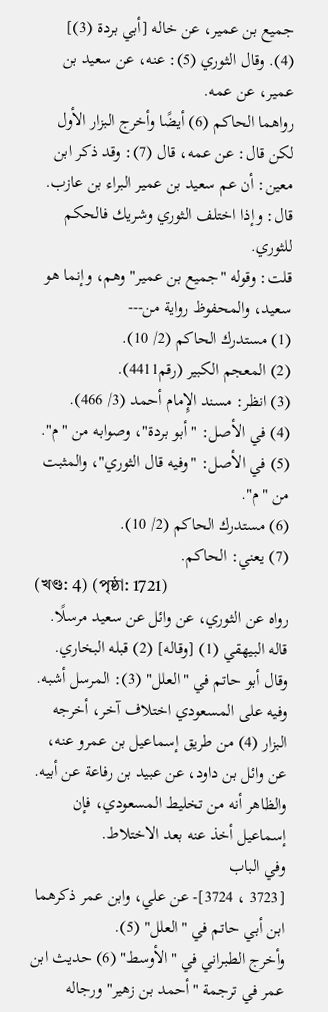جميع بن عمير، عن خاله [أبي بردة (3)] (4). وقال الثوري (5): عنه، عن سعيد بن عمير، عن عمه.
رواهما الحاكم (6) أيضًا وأخرج البزار الأول لكن قال: عن عمه، قال (7): وقد ذكر ابن معين: أن عم سعيد بن عمير البراء بن عازب. قال: وإذا اختلف الثوري وشريك فالحكم للثوري.
قلت: وقوله "جميع بن عمير" وهم، وإنما هو سعيد، والمحفوظ رواية من---
(1) مستدرك الحاكم (2/ 10).
(2) المعجم الكبير (رقم4411).
(3) انظر: مسند الإِمام أحمد (3/ 466).
(4) في الأصل: "أبو بردة"، وصوابه من "م".
(5) في الأصل: "وفيه قال الثوري"، والمثبت من "م".
(6) مستدرك الحاكم (2/ 10).
(7) يعني: الحاكم.
(খণ্ড: 4) (পৃষ্ঠা: 1721)
رواه عن الثوري، عن وائل عن سعيد مرسلًا. قاله البيهقي (1) [وقاله] (2) قبله البخاري. وقال أبو حاتم في "العلل" (3): المرسل أشبه.
وفيه على المسعودي اختلاف آخر، أخرجه البزار (4) من طريق إسماعيل بن عمرو عنه، عن وائل بن داود، عن عبيد بن رفاعة عن أبيه. والظاهر أنه من تخليط المسعودي، فإن إسماعيل أخذ عنه بعد الاختلاط.
وفي الباب
[3723 ، 3724]- عن علي، وابن عمر ذكرهما ابن أبي حاتم في "العلل" (5).
وأخرج الطبراني في "الأوسط" (6) حديث ابن عمر في ترجمة "أحمد بن زهير" ورجاله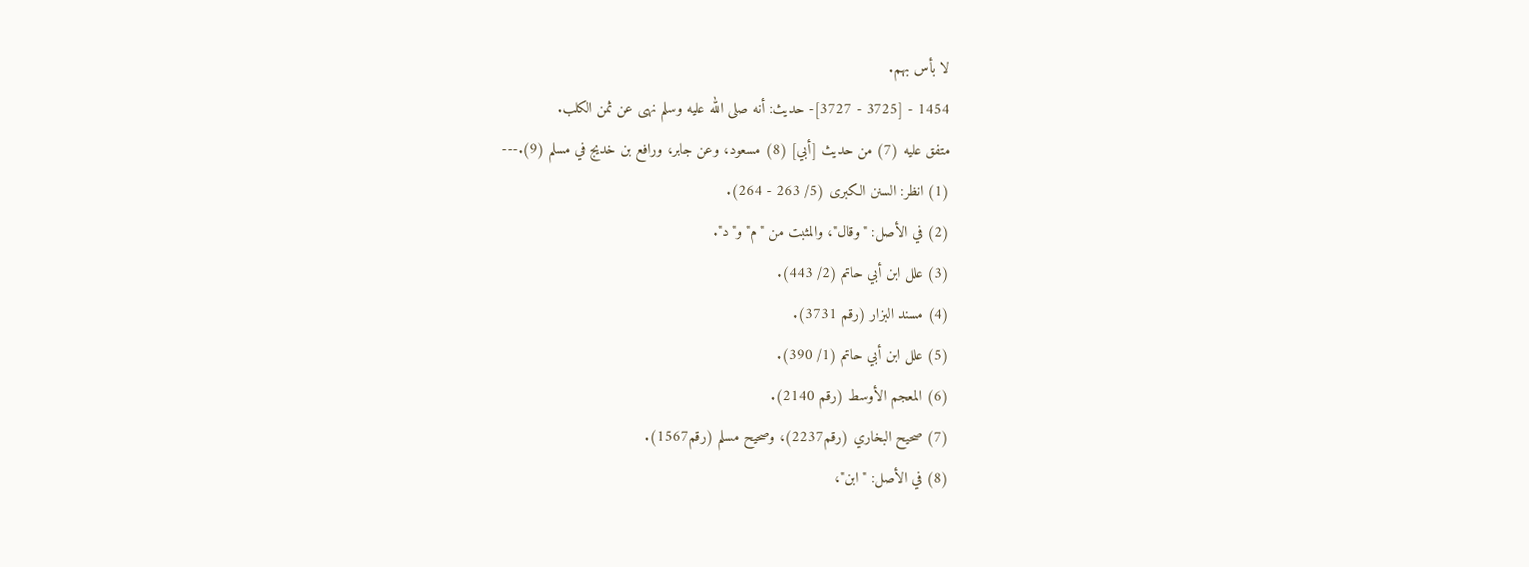لا بأس بهم.
1454 - [3725 - 3727]- حديث: أنه صلى الله عليه وسلم نهى عن ثمن الكلب.
متفق عليه (7) من حديث [أبي] (8) مسعود، وعن جابر، ورافع بن خديج في مسلم (9).---
(1) انظر: السنن الكبرى (5/ 263 - 264).
(2) في الأصل: "وقال"، والمثبت من "م" و"د".
(3) علل ابن أبي حاتم (2/ 443).
(4) مسند البزار (رقم 3731).
(5) علل ابن أبي حاتم (1/ 390).
(6) المعجم الأوسط (رقم 2140).
(7) صحيح البخاري (رقم2237)، وصحيح مسلم (رقم1567).
(8) في الأصل: "ابن"،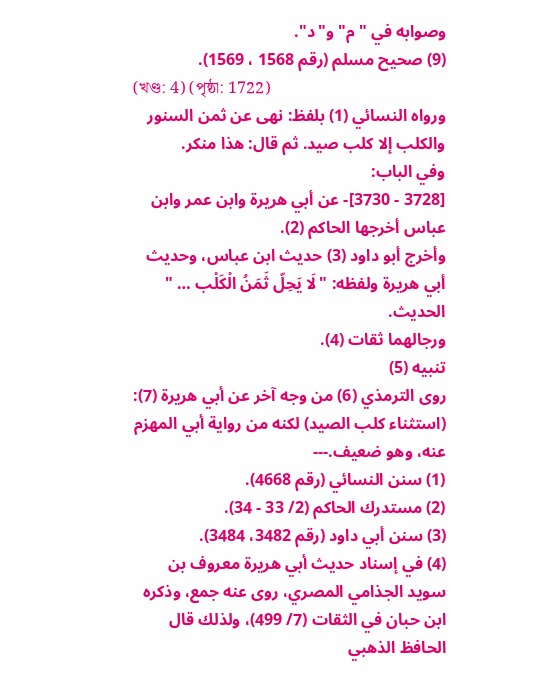وصوابه في "م" و"د".
(9) صحيح مسلم (رقم 1568 ، 1569).
(খণ্ড: 4) (পৃষ্ঠা: 1722)
ورواه النسائي (1) بلفظ: نهى عن ثمن السنور والكلب إلا كلب صيد. ثم قال: هذا منكر.
وفي الباب:
[3728 - 3730]- عن أبي هريرة وابن عمر وابن عباس أخرجها الحاكم (2).
وأخرج أبو داود (3) حديث ابن عباس، وحديث أبي هريرة ولفظه: "لَا يَحِلّ ثَمَنُ الْكَلْب … " الحديث.
ورجالهما ثقات (4).
تنبيه (5)
روى الترمذي (6) من وجه آخر عن أبي هريرة (7): (استثناء كلب الصيد) لكنه من رواية أبي المهزم عنه، وهو ضعيف.---
(1) سنن النسائي (رقم 4668).
(2) مستدرك الحاكم (2/ 33 - 34).
(3) سنن أبي داود (رقم 3482، 3484).
(4) في إسناد حديث أبي هريرة معروف بن سويد الجذامي المصري، روى عنه جمع، وذكره ابن حبان في الثقات (7/ 499)، ولذلك قال الحافظ الذهبي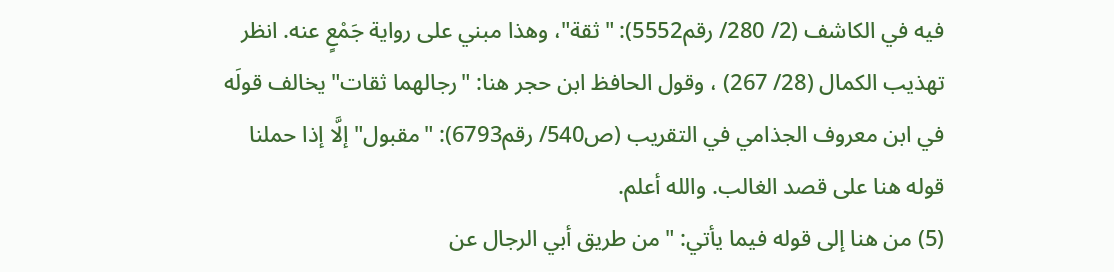فيه في الكاشف (2/ 280/ رقم5552): "ثقة"، وهذا مبني على رواية جَمْعٍ عنه. انظر تهذيب الكمال (28/ 267) ، وقول الحافظ ابن حجر هنا: "رجالهما ثقات" يخالف قولَه في ابن معروف الجذامي في التقريب (ص540/ رقم6793): "مقبول" إلَّا إذا حملنا قوله هنا على قصد الغالب. والله أعلم.
(5) من هنا إلى قوله فيما يأتي: "من طريق أبي الرجال عن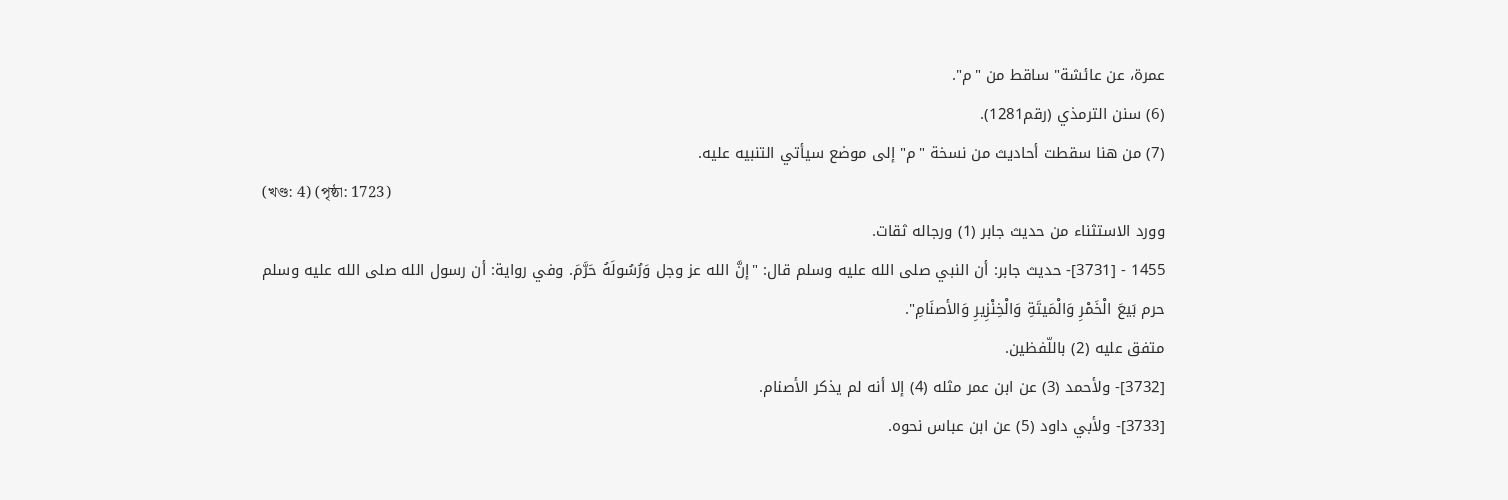عمرة، عن عائشة" ساقط من "م".
(6) سنن الترمذي (رقم1281).
(7) من هنا سقطت أحاديث من نسخة "م" إلى موضع سيأتي التنبيه عليه.
(খণ্ড: 4) (পৃষ্ঠা: 1723)
وورد الاستثناء من حديث جابر (1) ورجاله ثقات.
1455 - [3731]- حديث جابر: أن النبي صلى الله عليه وسلم قال: "إنَّ الله عز وجل وَرُسُولَهُ حَرَّمَ. وفي رواية: أن رسول الله صلى الله عليه وسلم حرم بَيعَ الْخَمْرِ وَالْمَيتَةِ وَالْخِنْزِيرِ وَالأصنَامِ".
متفق عليه (2) باللّفظين.
[3732]- ولأحمد (3) عن ابن عمر مثله (4) إلا أنه لم يذكر الأصنام.
[3733]- ولأبي داود (5) عن ابن عباس نحوه.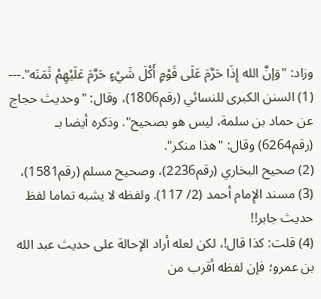وزاد: "وَإنَّ الله إِذَا حَرَّمَ عَلَى قَوْمٍ أَكْلَ شَيْءٍ حَرَّمَ عَلَيْهِمْ ثَمَنَه".---
(1) السنن الكبرى للنسائي (رقم1806)، وقال: "وحديث حجاج عن حماد بن سلمة، ليس هو بصحيح". وذكره أيضا بـ (رقم6264) وقال: "هذا منكر".
(2) صحيح البخاري (رقم2236)، وصحيح مسلم (رقم1581)،
(3) مسند الإِمام أحمد (2/ 117). ولفظه لا يشبه تماما لفظ حديث جابر!!
(4) قلت: كذا قال!، لكن لعله أراد الإحالة على حديث عبد الله بن عمرو؛ فإن لفظه أقرب من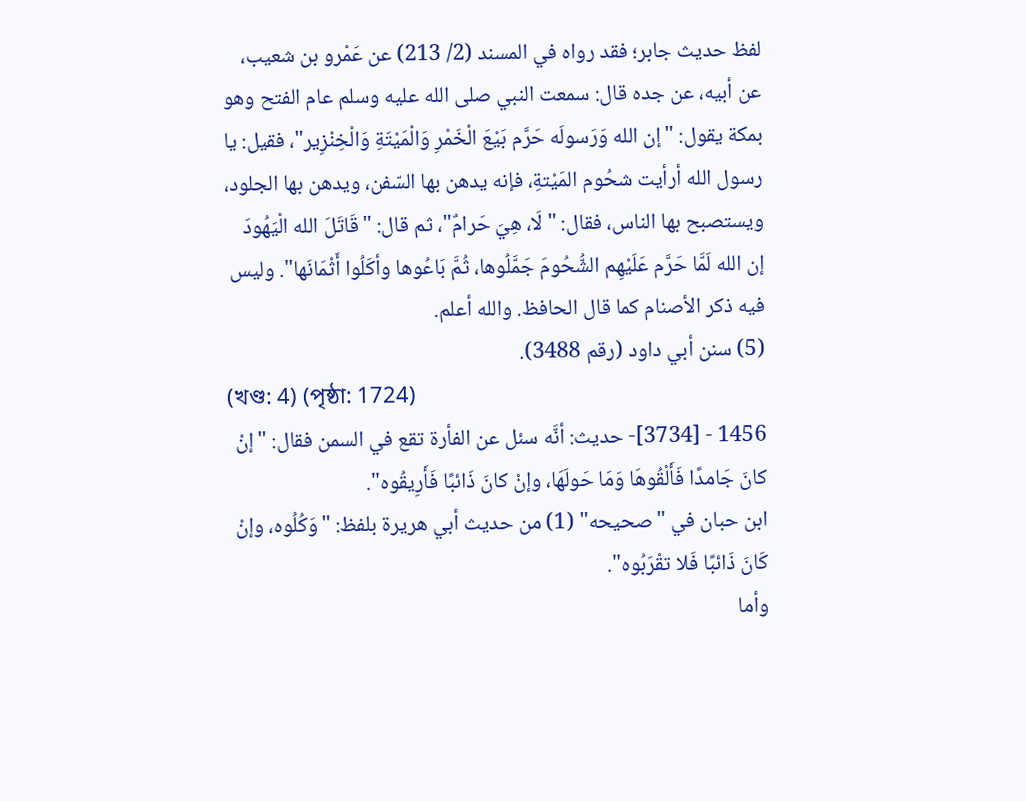لفظ حديث جابر؛ فقد رواه في المسند (2/ 213) عن عَمْرو بن شعيب، عن أبيه، عن جده قال: سمعت النبي صلى الله عليه وسلم عام الفتح وهو بمكة يقول: "إن الله وَرَسولَه حَرَّم بَيْعَ الْخَمْرِ وَالْمَيْتَةِ وَالْخِنْزِير"، فقيل: يا رسول الله أرأيت شحُوم المَيْتةِ، فإنه يدهن بها السّفن، ويدهن بها الجلود، ويستصبح بها الناس، فقال: "لَا، هِيَ حَرامٌ"، ثم قال: "قَاتَلَ الله الْيَهُودَ إن الله لَمَّا حَرَّم عَلَيْهِم الشُّحُومَ جَمَّلُوها، ثُمَّ بَاعُوها وأكَلُوا أَثْمَانَها". وليس فيه ذكر الأصنام كما قال الحافظ. والله أعلم.
(5) سنن أبي داود (رقم 3488).
(খণ্ড: 4) (পৃষ্ঠা: 1724)
1456 - [3734]- حديث: أنَّه سئل عن الفأرة تقع في السمن فقال: "إنْ كانَ جَامدًا فَأَلْقُوهَا وَمَا حَولَهَا، وإنْ كانَ ذَائبًا فَأَرِيقُوه".
ابن حبان في "صحيحه" (1) من حديث أبي هريرة بلفظ: "وَكُلُوه، وإنْ كَانَ ذَائبًا فَلا تقْرَبُوه".
وأما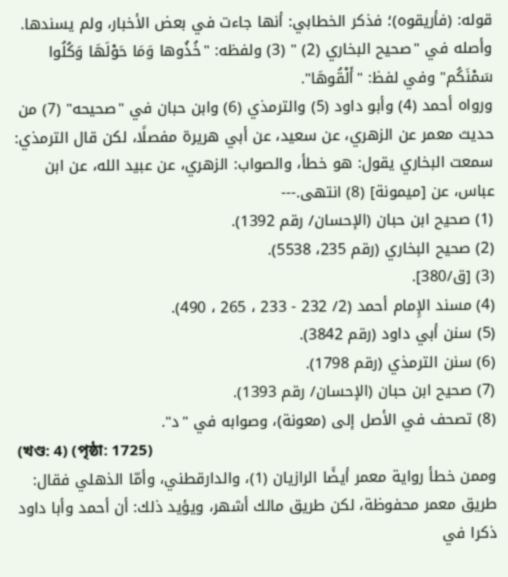قوله: (فأريقوه)؛ فذكر الخطابي: أنها جاءت في بعض الأخبار، ولم يسندها. وأصله في "صحيح البخاري (2) " (3) ولفظه: "خُذُوها وَمَا حَوْلَهَا وَكُلُوا سَمْنَكُم" وفي لفظ: "أَلْقُوهَا".
ورواه أحمد (4) وأبو داود (5) والترمذي (6) وابن حبان في "صحيحه" (7) من حديث معمر عن الزهري، عن سعيد، عن أبي هريرة مفصلًا، لكن قال الترمذي: سمعت البخاري يقول: هو خطأ، والصواب: الزهري، عن عبيد الله، عن ابن عباس، عن [ميمونة] (8) انتهى.---
(1) صحيح ابن حبان (الإحسان/ رقم 1392).
(2) صحيح البخاري (رقم 235، 5538).
(3) [ق/380].
(4) مسند الإِمام أحمد (2/ 232 - 233 ، 265 ، 490).
(5) سنن أبي داود (رقم 3842).
(6) سنن الترمذي (رقم 1798).
(7) صحيح ابن حبان (الإحسان/ رقم 1393).
(8) تصحف في الأصل إلى (معونة)، وصوابه في "د".
(খণ্ড: 4) (পৃষ্ঠা: 1725)
وممن خطأ رواية معمر أيضًا الرازيان (1)، والدارقطني، وأمّا الذهلي فقال: طريق معمر محفوظة، لكن طريق مالك أشهر، ويؤيد ذلك: أن أحمد وأبا داود ذكرا في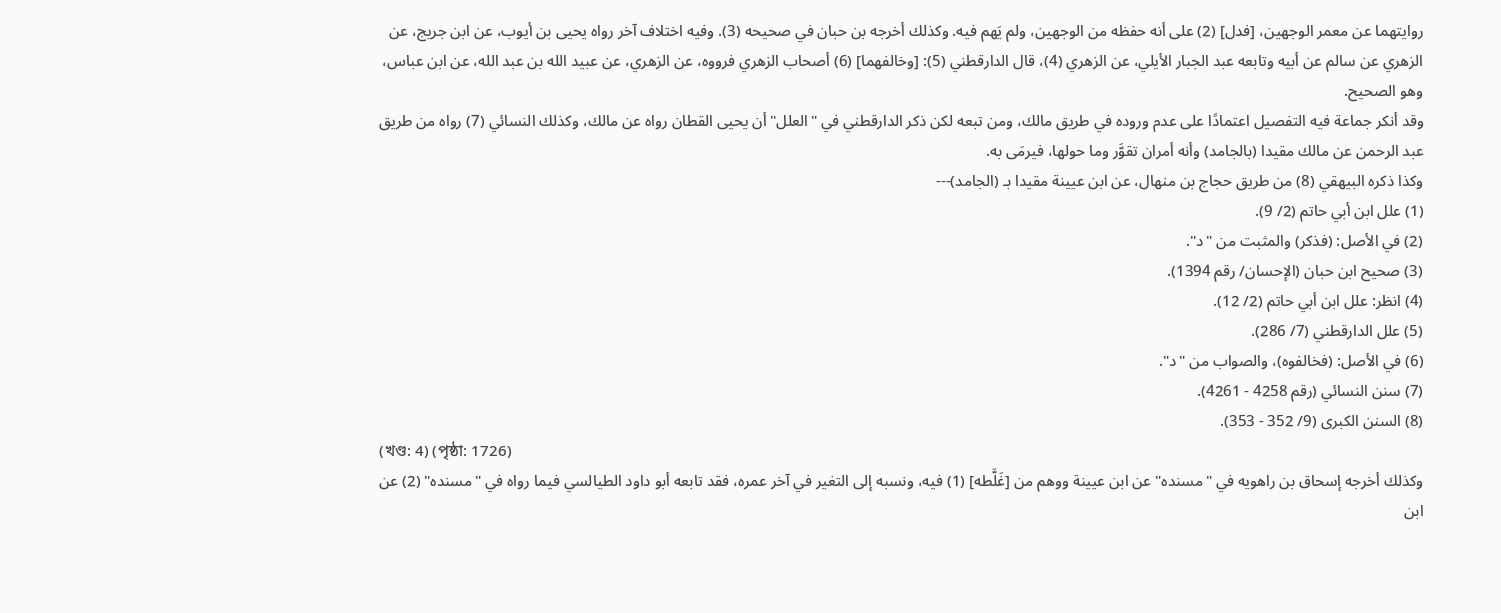روايتهما عن معمر الوجهين، [فدل] (2) على أنه حفظه من الوجهين، ولم يَهم فيه. وكذلك أخرجه بن حبان في صحيحه (3). وفيه اختلاف آخر رواه يحيى بن أيوب، عن ابن جريج، عن الزهري عن سالم عن أبيه وتابعه عبد الجبار الأيلي، عن الزهري (4)، قال الدارقطني (5): [وخالفهما] (6) أصحاب الزهري فرووه، عن الزهري، عن عبيد الله بن عبد الله، عن ابن عباس، وهو الصحيح.
وقد أنكر جماعة فيه التفصيل اعتمادًا على عدم وروده في طريق مالك، ومن تبعه لكن ذكر الدارقطني في "العلل" أن يحيى القطان رواه عن مالك، وكذلك النسائي (7) رواه من طريق عبد الرحمن عن مالك مقيدا (بالجامد) وأنه أمران تقوَّر وما حولها، فيرمَى به.
وكذا ذكره البيهقي (8) من طريق حجاج بن منهال، عن ابن عيينة مقيدا بـ (الجامد)---
(1) علل ابن أبي حاتم (2/ 9).
(2) في الأصل: (فذكر) والمثبت من "د".
(3) صحيح ابن حبان (الإحسان/ رقم 1394).
(4) انظر: علل ابن أبي حاتم (2/ 12).
(5) علل الدارقطني (7/ 286).
(6) في الأصل: (فخالفوه)، والصواب من "د".
(7) سنن النسائي (رقم 4258 - 4261).
(8) السنن الكبرى (9/ 352 - 353).
(খণ্ড: 4) (পৃষ্ঠা: 1726)
وكذلك أخرجه إسحاق بن راهويه في "مسنده" عن ابن عيينة ووهم من [غَلَّطه] (1) فيه، ونسبه إلى التغير في آخر عمره، فقد تابعه أبو داود الطيالسي فيما رواه في "مسنده" (2) عن ابن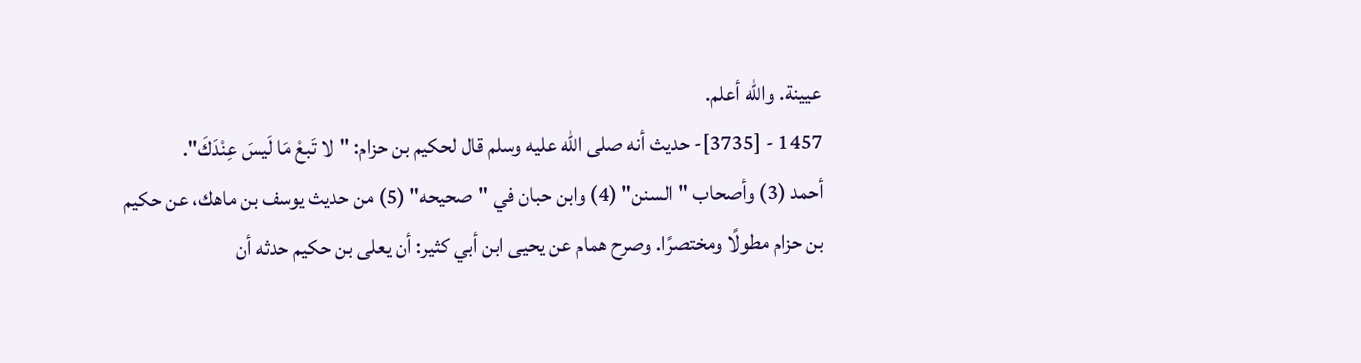عيينة. والله أعلم.
1457 - [3735]- حديث أنه صلى الله عليه وسلم قال لحكيم بن حزام: "لا تَبعْ مَا لَيسَ عِنْدَكَ".
أحمد (3) وأصحاب "السنن" (4) وابن حبان في "صحيحه" (5) من حديث يوسف بن ماهك، عن حكيم بن حزام مطولًا ومختصرًا. وصرح همام عن يحيى ابن أبي كثير: أن يعلى بن حكيم حدثه أن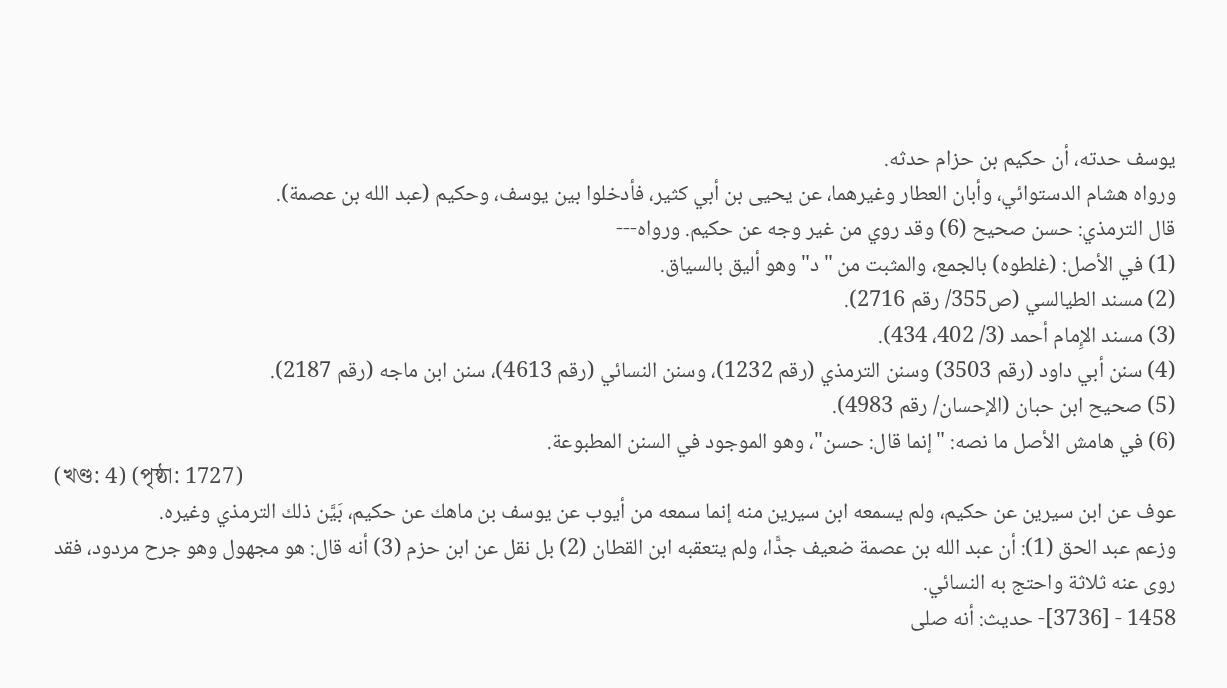يوسف حدته، أن حكيم بن حزام حدثه.
ورواه هشام الدستوائي، وأبان العطار وغيرهما، عن يحيى بن أبي كثير، فأدخلوا بين يوسف، وحكيم (عبد الله بن عصمة).
قال الترمذي: حسن صحيح (6) وقد روي من غير وجه عن حكيم. ورواه---
(1) في الأصل: (غلطوه) بالجمع، والمثبت من "د" وهو أليق بالسياق.
(2) مسند الطيالسي (ص355/ رقم 2716).
(3) مسند الإِمام أحمد (3/ 402، 434).
(4) سنن أبي داود (رقم 3503) وسنن الترمذي (رقم 1232)، وسنن النسائي (رقم 4613)، سنن ابن ماجه (رقم 2187).
(5) صحيح ابن حبان (الإحسان/ رقم 4983).
(6) في هامش الأصل ما نصه: "إنما قال: حسن"، وهو الموجود في السنن المطبوعة.
(খণ্ড: 4) (পৃষ্ঠা: 1727)
عوف عن ابن سيرين عن حكيم، ولم يسمعه ابن سيرين منه إنما سمعه من أيوب عن يوسف بن ماهك عن حكيم، بَيَّن ذلك الترمذي وغيره.
وزعم عبد الحق (1): أن عبد الله بن عصمة ضعيف جدًّا، ولم يتعقبه ابن القطان (2) بل نقل عن ابن حزم (3) أنه قال: هو مجهول وهو جرح مردود، فقد روى عنه ثلاثة واحتج به النسائي.
1458 - [3736]- حديث: أنه صلى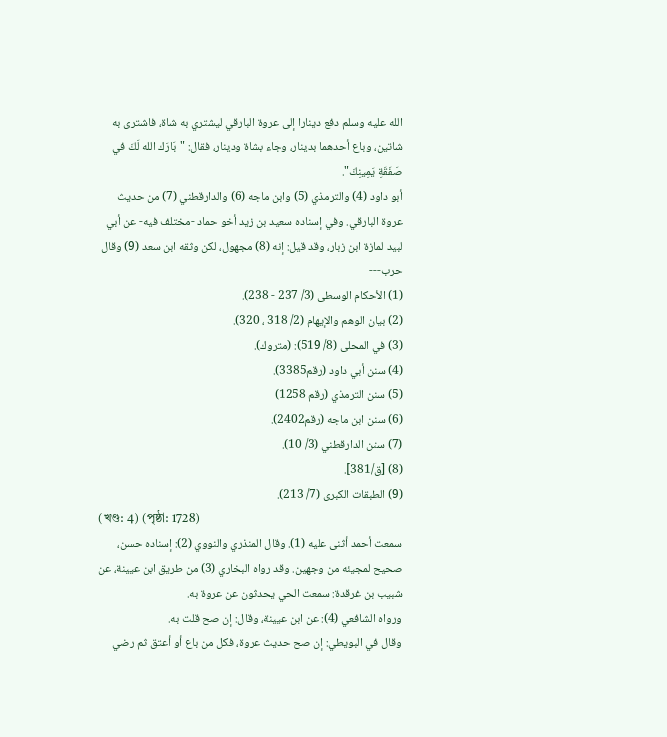الله عليه وسلم دفع دينارا إلى عروة البارقي ليشتري به شاة، فاشترى به شاتين، وباع أحدهما بدينار، وجاء بشاة ودينار، فقال: "بَارَك الله لَكَ في صَفَقَةِ يَمِينِكَ".
أبو داود (4) والترمذي (5) وابن ماجه (6) والدارقطني (7) من حديث عروة البارقي. وفي إسناده سعيد بن زيد أخو حماد -مختلف فيه- عن أبي لبيد لمازة ابن زبار، وقد قيل: إنه (8) مجهول، لكن وثقه ابن سعد (9) وقال حرب---
(1) الأحكام الوسطى (3/ 237 - 238).
(2) بيان الوهم والإيهام (2/ 318 ، 320).
(3) في المحلى (8/ 519): (متروك).
(4) سنن أبي داود (رقم3385).
(5) سنن الترمذي (رقم 1258)
(6) سنن ابن ماجه (رقم2402).
(7) سنن الدارقطني (3/ 10).
(8) [ق/381].
(9) الطبقات الكبرى (7/ 213).
(খণ্ড: 4) (পৃষ্ঠা: 1728)
سمعت أحمد أثنى عليه (1). وقال المنذري والنووي (2): إسناده حسن، صحيح لمجيئه من وجهين. وقد رواه البخاري (3) من طريق ابن عيينة، عن شبيب بن غرقدة: سمعت الحي يحدثون عن عروة به.
ورواه الشافعي (4): عن ابن عيينة، وقال: إن صح قلت به.
وقال في البويطي: إن صح حديث عروة، فكل من باع أو أعتق ثم رضي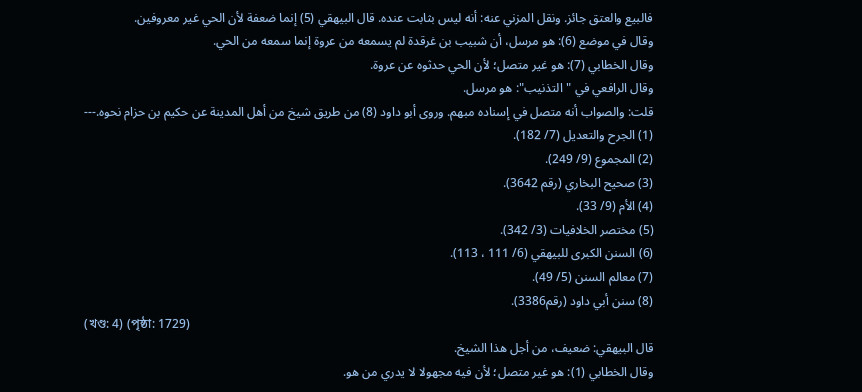فالبيع والعتق جائز. ونقل المزني عنه: أنه ليس بثابت عنده. قال البيهقي (5) إنما ضعفة لأن الحي غير معروفين.
وقال في موضع (6): هو مرسل، أن شبيب بن غرقدة لم يسمعه من عروة إنما سمعه من الحي.
وقال الخطابي (7): هو غير متصل؛ لأن الحي حدثوه عن عروة.
وقال الرافعي في "التذنيب": هو مرسل.
قلت: والصواب أنه متصل في إسناده مبهم. وروى أبو داود (8) من طريق شيخ من أهل المدينة عن حكيم بن حزام نحوه.---
(1) الجرح والتعديل (7/ 182).
(2) المجموع (9/ 249).
(3) صحيح البخاري (رقم 3642).
(4) الأم (9/ 33).
(5) مختصر الخلافيات (3/ 342).
(6) السنن الكبرى للبيهقي (6/ 111 ، 113).
(7) معالم السنن (5/ 49).
(8) سنن أبي داود (رقم3386).
(খণ্ড: 4) (পৃষ্ঠা: 1729)
قال البيهقي: ضعيف، من أجل هذا الشيخ.
وقال الخطابي (1): هو غير متصل؛ لأن فيه مجهولا لا يدري من هو.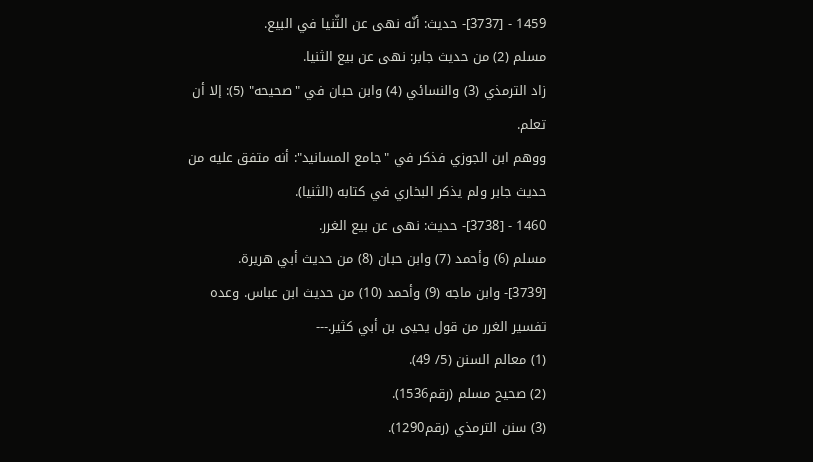1459 - [3737]- حديث: أنّه نهى عن الثّنيا في البيع.
مسلم (2) من حديث جابر: نهى عن بيع الثنيا.
زاد الترمذي (3) والنسائي (4) وابن حبان في "صحيحه" (5): إلا أن تعلم.
ووهم ابن الجوزي فذكر في "جامع المسانيد": أنه متفق عليه من حديث جابر ولم يذكر البخاري في كتابه (الثنيا).
1460 - [3738]- حديث: نهى عن بيع الغرر.
مسلم (6) وأحمد (7) وابن حبان (8) من حديث أبي هريرة.
[3739]- وابن ماجه (9) وأحمد (10) من حديث ابن عباس. وعده تفسير الغرر من قول يحيى بن أبي كثير.---
(1) معالم السنن (5/ 49).
(2) صحيح مسلم (رقم1536).
(3) سنن الترمذي (رقم1290).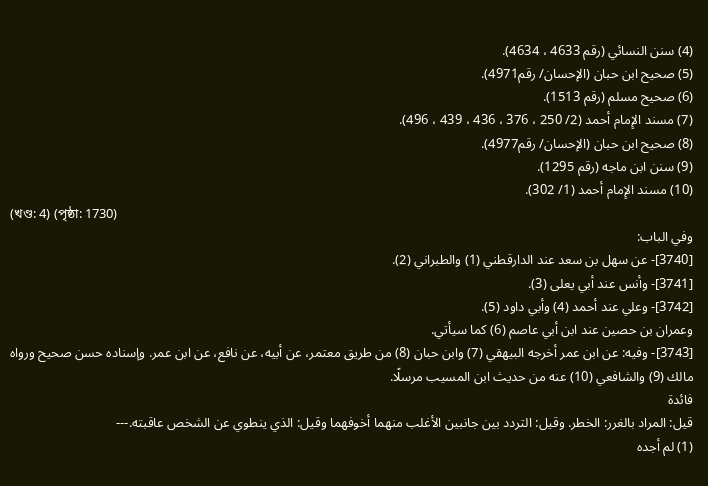(4) سنن النسائي (رقم 4633 ، 4634).
(5) صحيح ابن حبان (الإحسان/ رقم4971).
(6) صحيح مسلم (رقم 1513).
(7) مسند الإِمام أحمد (2/ 250 ، 376 ، 436 ، 439 ، 496).
(8) صحيح ابن حبان (الإحسان/ رقم4977).
(9) سنن ابن ماجه (رقم 1295).
(10) مسند الإِمام أحمد (1/ 302).
(খণ্ড: 4) (পৃষ্ঠা: 1730)
وفي الباب:
[3740]- عن سهل بن سعد عند الدارقطني (1) والطبراني (2).
[3741]- وأنس عند أبي يعلى (3).
[3742]- وعلي عند أحمد (4) وأبي داود (5).
وعمران بن حصين عند ابن أبي عاصم (6) كما سيأتي.
[3743]- وفيه: عن ابن عمر أخرجه البيهقي (7) وابن حبان (8) من طريق معتمر، عن أبيه، عن نافع، عن ابن عمر. وإسناده حسن صحيح ورواه مالك (9) والشافعي (10) عنه من حديث ابن المسيب مرسلًا.
فائدة
قيل: المراد بالغرر: الخطر. وقيل: التردد بين جانبين الأغلب منهما أخوفهما وقيل: الذي ينطوي عن الشخص عاقبته.---
(1) لم أجده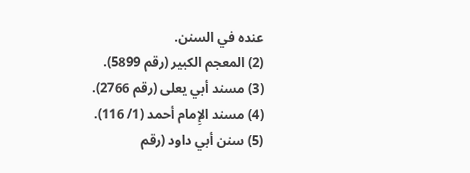عنده في السنن.
(2) المعجم الكبير (رقم 5899).
(3) مسند أبي يعلى (رقم 2766).
(4) مسند الإِمام أحمد (1/ 116).
(5) سنن أبي داود (رقم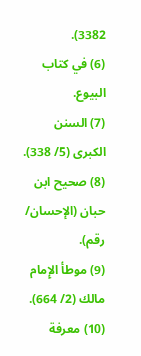3382).
(6) في كتاب البيوع.
(7) السنن الكبرى (5/ 338).
(8) صحيح ابن حبان (الإحسان/ رقم).
(9) موطأ الإِمام مالك (2/ 664).
(10) معرفة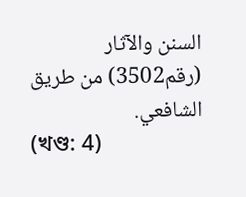السنن والآثار (رقم3502) من طريق الشافعي.
(খণ্ড: 4)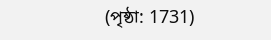(পৃষ্ঠা: 1731)